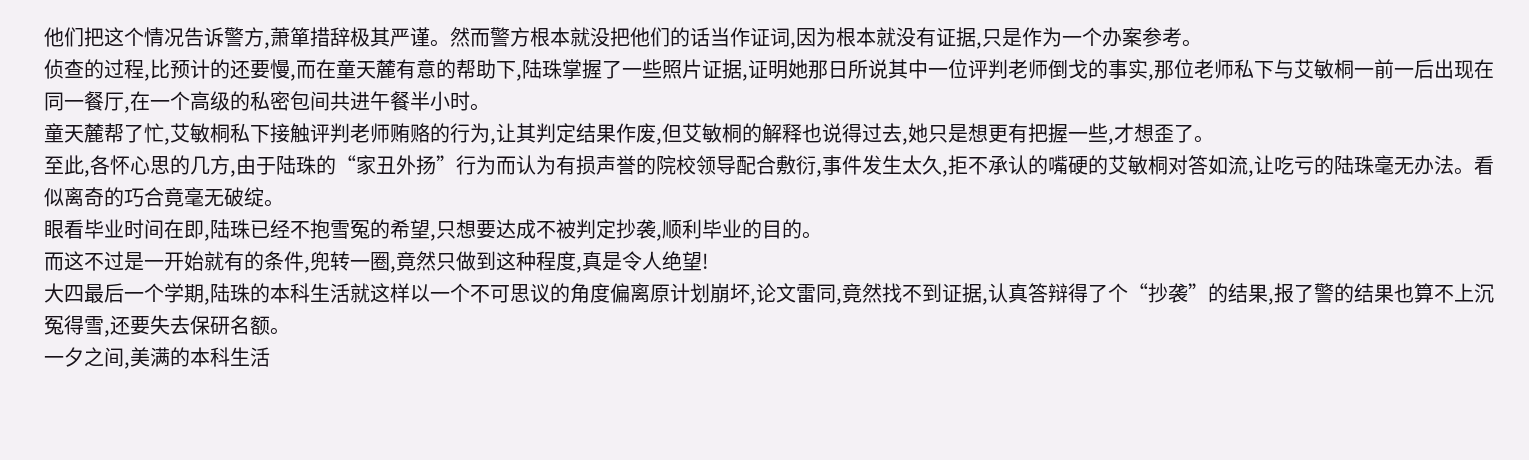他们把这个情况告诉警方,萧箪措辞极其严谨。然而警方根本就没把他们的话当作证词,因为根本就没有证据,只是作为一个办案参考。
侦查的过程,比预计的还要慢,而在童天麓有意的帮助下,陆珠掌握了一些照片证据,证明她那日所说其中一位评判老师倒戈的事实,那位老师私下与艾敏桐一前一后出现在同一餐厅,在一个高级的私密包间共进午餐半小时。
童天麓帮了忙,艾敏桐私下接触评判老师贿赂的行为,让其判定结果作废,但艾敏桐的解释也说得过去,她只是想更有把握一些,才想歪了。
至此,各怀心思的几方,由于陆珠的“家丑外扬”行为而认为有损声誉的院校领导配合敷衍,事件发生太久,拒不承认的嘴硬的艾敏桐对答如流,让吃亏的陆珠毫无办法。看似离奇的巧合竟毫无破绽。
眼看毕业时间在即,陆珠已经不抱雪冤的希望,只想要达成不被判定抄袭,顺利毕业的目的。
而这不过是一开始就有的条件,兜转一圈,竟然只做到这种程度,真是令人绝望!
大四最后一个学期,陆珠的本科生活就这样以一个不可思议的角度偏离原计划崩坏,论文雷同,竟然找不到证据,认真答辩得了个“抄袭”的结果,报了警的结果也算不上沉冤得雪,还要失去保研名额。
一夕之间,美满的本科生活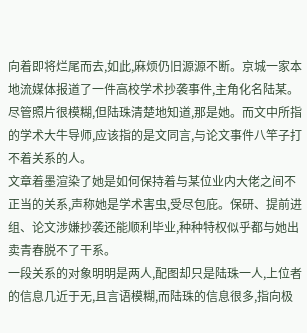向着即将烂尾而去,如此,麻烦仍旧源源不断。京城一家本地流媒体报道了一件高校学术抄袭事件,主角化名陆某。尽管照片很模糊,但陆珠清楚地知道,那是她。而文中所指的学术大牛导师,应该指的是文同言,与论文事件八竿子打不着关系的人。
文章着墨渲染了她是如何保持着与某位业内大佬之间不正当的关系,声称她是学术害虫,受尽包庇。保研、提前进组、论文涉嫌抄袭还能顺利毕业,种种特权似乎都与她出卖青春脱不了干系。
一段关系的对象明明是两人,配图却只是陆珠一人,上位者的信息几近于无,且言语模糊,而陆珠的信息很多,指向极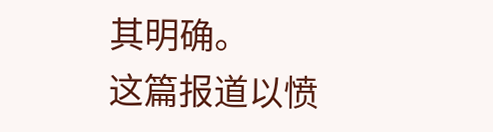其明确。
这篇报道以愤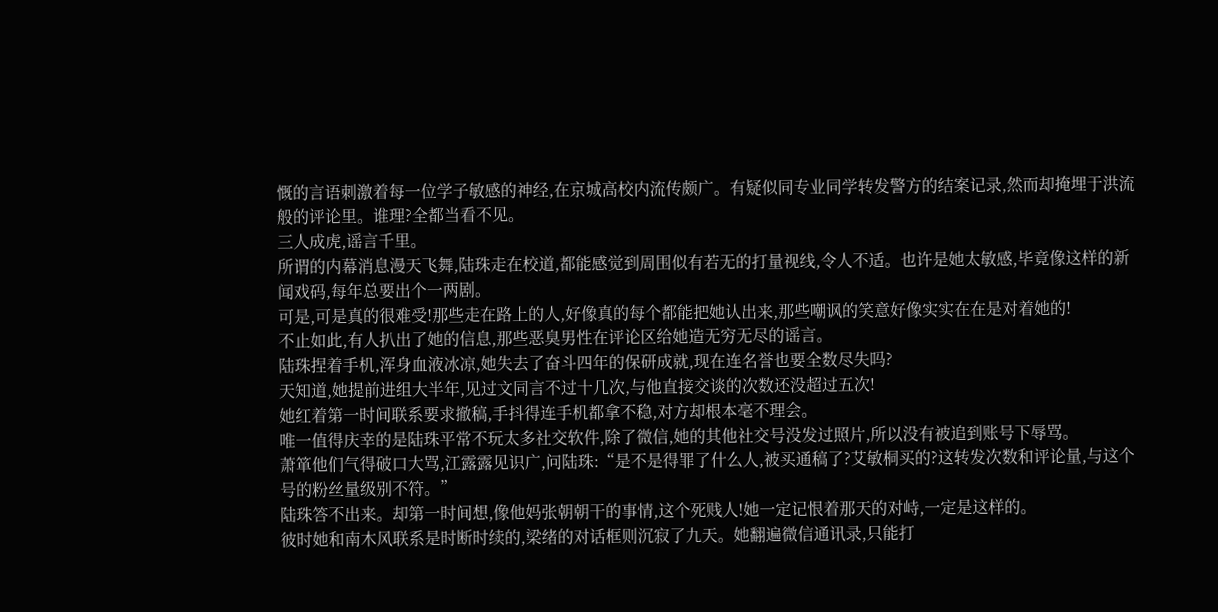慨的言语刺激着每一位学子敏感的神经,在京城高校内流传颇广。有疑似同专业同学转发警方的结案记录,然而却掩埋于洪流般的评论里。谁理?全都当看不见。
三人成虎,谣言千里。
所谓的内幕消息漫天飞舞,陆珠走在校道,都能感觉到周围似有若无的打量视线,令人不适。也许是她太敏感,毕竟像这样的新闻戏码,每年总要出个一两剧。
可是,可是真的很难受!那些走在路上的人,好像真的每个都能把她认出来,那些嘲讽的笑意好像实实在在是对着她的!
不止如此,有人扒出了她的信息,那些恶臭男性在评论区给她造无穷无尽的谣言。
陆珠捏着手机,浑身血液冰凉,她失去了奋斗四年的保研成就,现在连名誉也要全数尽失吗?
天知道,她提前进组大半年,见过文同言不过十几次,与他直接交谈的次数还没超过五次!
她红着第一时间联系要求撤稿,手抖得连手机都拿不稳,对方却根本毫不理会。
唯一值得庆幸的是陆珠平常不玩太多社交软件,除了微信,她的其他社交号没发过照片,所以没有被追到账号下辱骂。
萧箪他们气得破口大骂,江露露见识广,问陆珠:“是不是得罪了什么人,被买通稿了?艾敏桐买的?这转发次数和评论量,与这个号的粉丝量级别不符。”
陆珠答不出来。却第一时间想,像他妈张朝朝干的事情,这个死贱人!她一定记恨着那天的对峙,一定是这样的。
彼时她和南木风联系是时断时续的,梁绪的对话框则沉寂了九天。她翻遍微信通讯录,只能打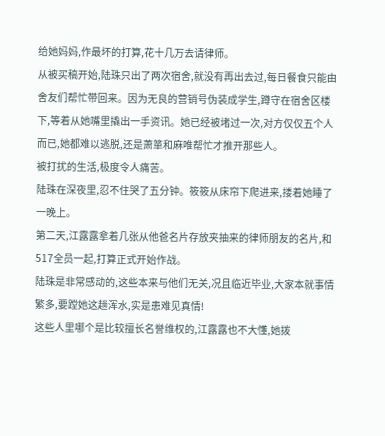给她妈妈,作最坏的打算,花十几万去请律师。
从被买稿开始,陆珠只出了两次宿舍,就没有再出去过,每日餐食只能由舍友们帮忙带回来。因为无良的营销号伪装成学生,蹲守在宿舍区楼下,等着从她嘴里撬出一手资讯。她已经被堵过一次,对方仅仅五个人而已,她都难以逃脱,还是萧箪和麻唯帮忙才推开那些人。
被打扰的生活,极度令人痛苦。
陆珠在深夜里,忍不住哭了五分钟。筱筱从床帘下爬进来,搂着她睡了一晚上。
第二天,江露露拿着几张从他爸名片存放夹抽来的律师朋友的名片,和517全员一起,打算正式开始作战。
陆珠是非常感动的,这些本来与他们无关,况且临近毕业,大家本就事情繁多,要蹚她这趟浑水,实是患难见真情!
这些人里哪个是比较擅长名誉维权的,江露露也不大懂,她拨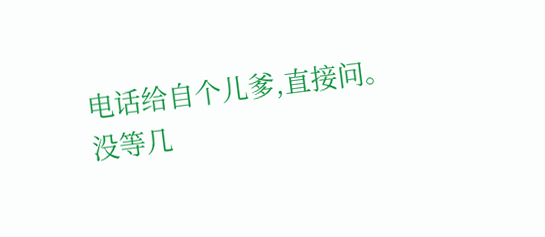电话给自个儿爹,直接问。
没等几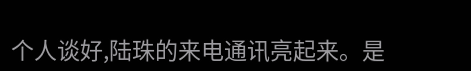个人谈好,陆珠的来电通讯亮起来。是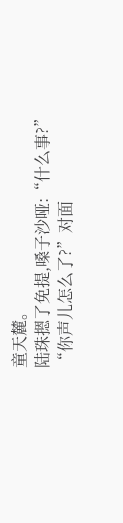童天麓。
陆珠摁了免提,嗓子沙哑:“什么事?”
“你声儿怎么了?”对面